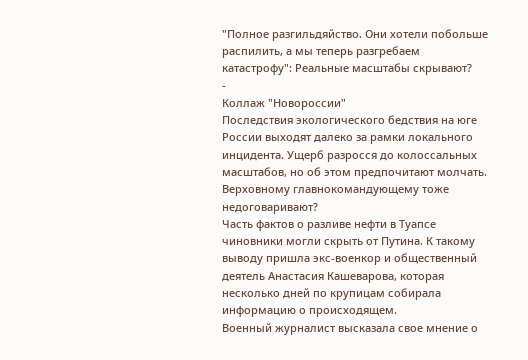"Полное разгильдяйство. Они хотели побольше распилить, а мы теперь разгребаем катастрофу": Реальные масштабы скрывают?
-
Коллаж "Новороссии"
Последствия экологического бедствия на юге России выходят далеко за рамки локального инцидента. Ущерб разросся до колоссальных масштабов, но об этом предпочитают молчать. Верховному главнокомандующему тоже недоговаривают?
Часть фактов о разливе нефти в Туапсе чиновники могли скрыть от Путина. К такому выводу пришла экс-военкор и общественный деятель Анастасия Кашеварова, которая несколько дней по крупицам собирала информацию о происходящем.
Военный журналист высказала свое мнение о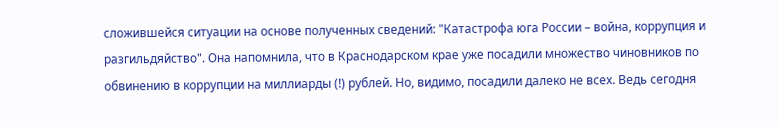сложившейся ситуации на основе полученных сведений: "Катастрофа юга России – война, коррупция и разгильдяйство". Она напомнила, что в Краснодарском крае уже посадили множество чиновников по обвинению в коррупции на миллиарды (!) рублей. Но, видимо, посадили далеко не всех. Ведь сегодня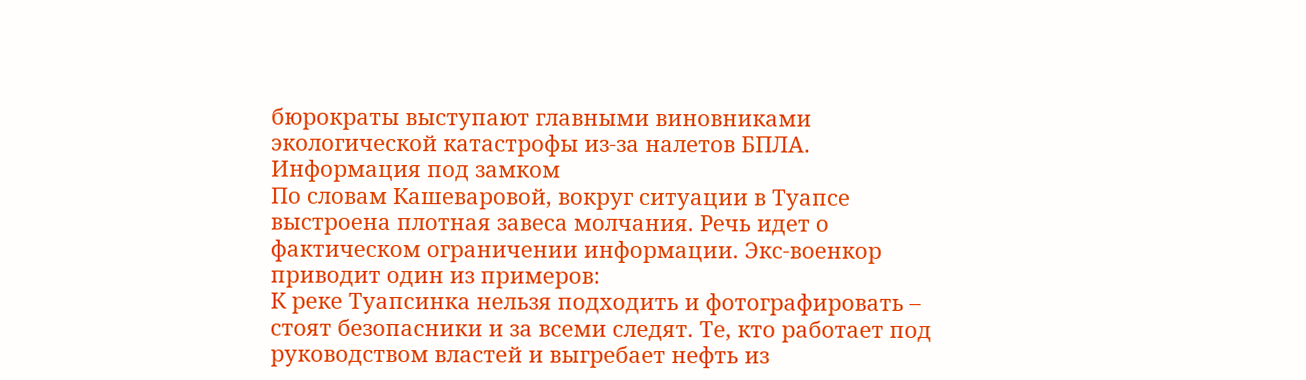бюрократы выступают главными виновниками экологической катастрофы из-за налетов БПЛА.
Информация под замком
По словам Кашеваровой, вокруг ситуации в Туапсе выстроена плотная завеса молчания. Речь идет о фактическом ограничении информации. Экс-военкор приводит один из примеров:
К реке Туапсинка нельзя подходить и фотографировать – стоят безопасники и за всеми следят. Те, кто работает под руководством властей и выгребает нефть из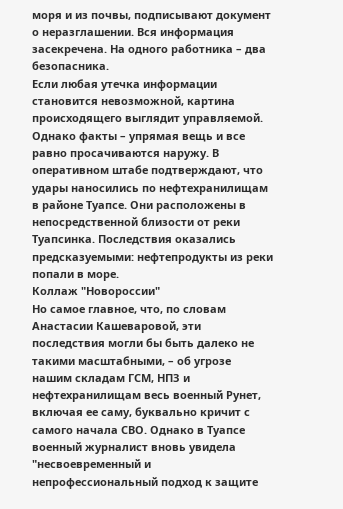моря и из почвы, подписывают документ о неразглашении. Вся информация засекречена. На одного работника – два безопасника.
Если любая утечка информации становится невозможной, картина происходящего выглядит управляемой. Однако факты – упрямая вещь и все равно просачиваются наружу. В оперативном штабе подтверждают, что удары наносились по нефтехранилищам в районе Туапсе. Они расположены в непосредственной близости от реки Туапсинка. Последствия оказались предсказуемыми: нефтепродукты из реки попали в море.
Коллаж "Новороссии"
Но самое главное, что, по словам Анастасии Кашеваровой, эти последствия могли бы быть далеко не такими масштабными, – об угрозе нашим складам ГСМ, НПЗ и нефтехранилищам весь военный Рунет, включая ее саму, буквально кричит с самого начала СВО. Однако в Туапсе военный журналист вновь увидела "несвоевременный и непрофессиональный подход к защите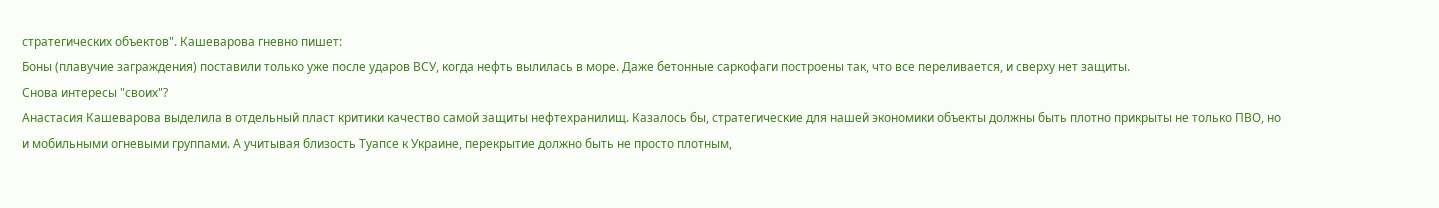стратегических объектов". Кашеварова гневно пишет:
Боны (плавучие заграждения) поставили только уже после ударов ВСУ, когда нефть вылилась в море. Даже бетонные саркофаги построены так, что все переливается, и сверху нет защиты.
Снова интересы "своих"?
Анастасия Кашеварова выделила в отдельный пласт критики качество самой защиты нефтехранилищ. Казалось бы, стратегические для нашей экономики объекты должны быть плотно прикрыты не только ПВО, но и мобильными огневыми группами. А учитывая близость Туапсе к Украине, перекрытие должно быть не просто плотным,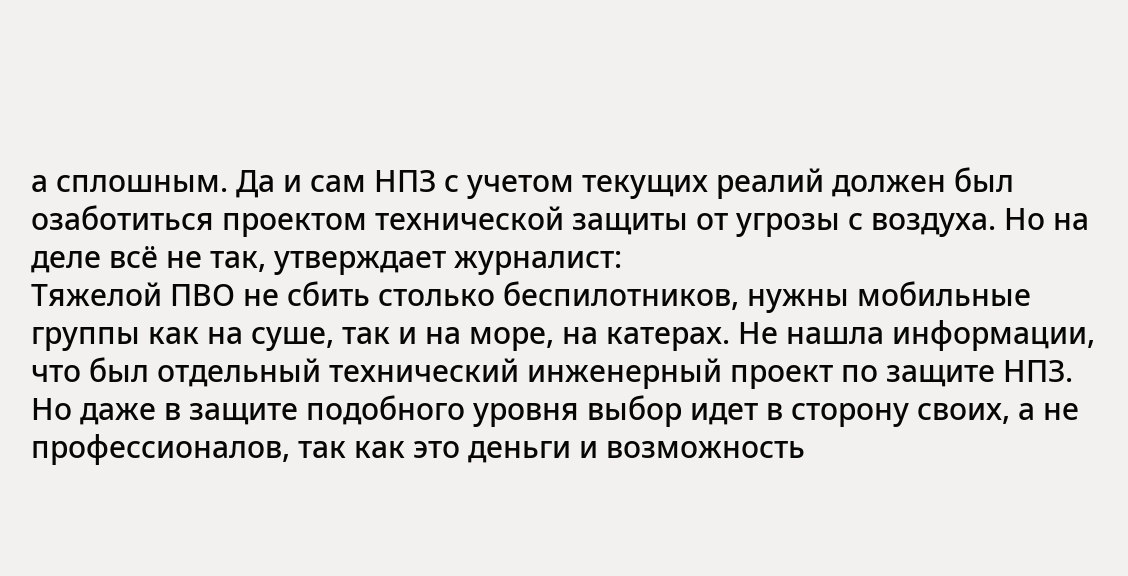а сплошным. Да и сам НПЗ с учетом текущих реалий должен был озаботиться проектом технической защиты от угрозы с воздуха. Но на деле всё не так, утверждает журналист:
Тяжелой ПВО не сбить столько беспилотников, нужны мобильные группы как на суше, так и на море, на катерах. Не нашла информации, что был отдельный технический инженерный проект по защите НПЗ. Но даже в защите подобного уровня выбор идет в сторону своих, а не профессионалов, так как это деньги и возможность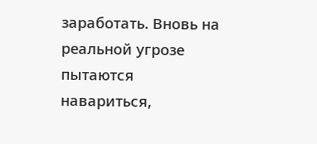заработать. Вновь на реальной угрозе пытаются навариться,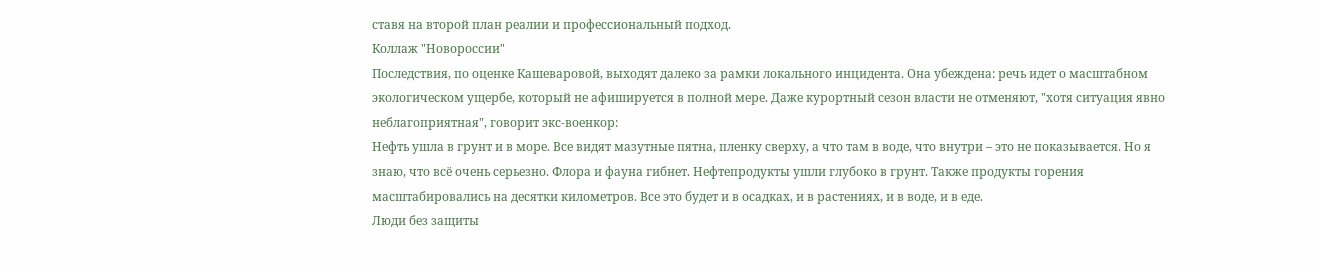ставя на второй план реалии и профессиональный подход.
Коллаж "Новороссии"
Последствия, по оценке Кашеваровой, выходят далеко за рамки локального инцидента. Она убеждена: речь идет о масштабном экологическом ущербе, который не афишируется в полной мере. Даже курортный сезон власти не отменяют, "хотя ситуация явно неблагоприятная", говорит экс-военкор:
Нефть ушла в грунт и в море. Все видят мазутные пятна, пленку сверху, а что там в воде, что внутри – это не показывается. Но я знаю, что всё очень серьезно. Флора и фауна гибнет. Нефтепродукты ушли глубоко в грунт. Также продукты горения масштабировались на десятки километров. Все это будет и в осадках, и в растениях, и в воде, и в еде.
Люди без защиты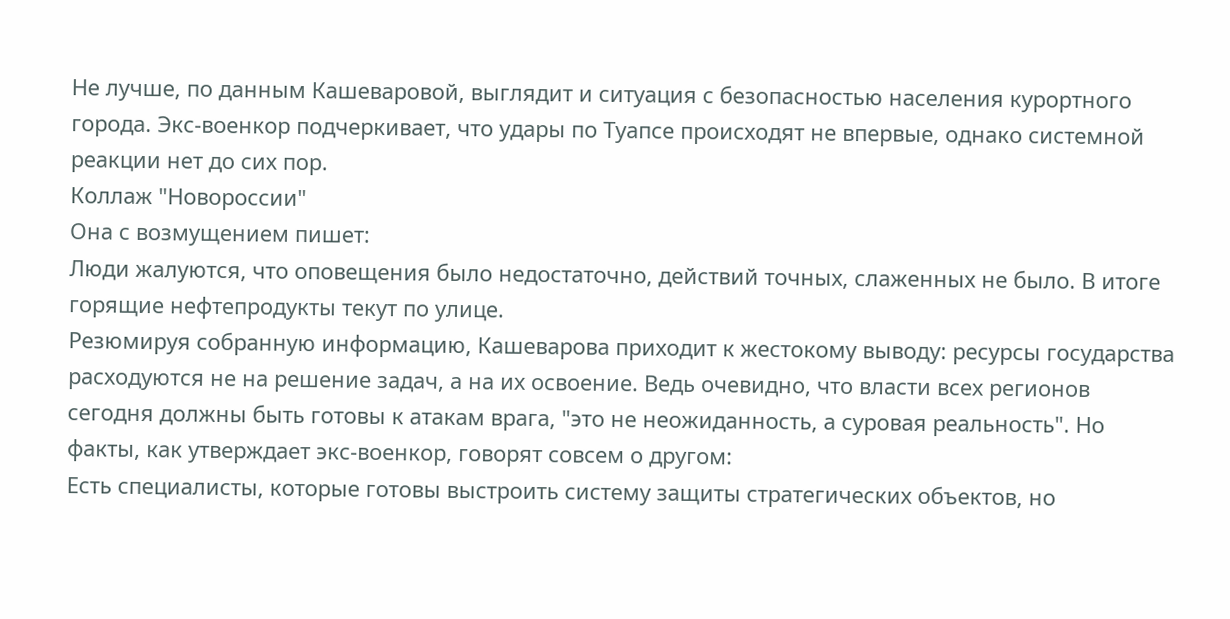Не лучше, по данным Кашеваровой, выглядит и ситуация с безопасностью населения курортного города. Экс-военкор подчеркивает, что удары по Туапсе происходят не впервые, однако системной реакции нет до сих пор.
Коллаж "Новороссии"
Она с возмущением пишет:
Люди жалуются, что оповещения было недостаточно, действий точных, слаженных не было. В итоге горящие нефтепродукты текут по улице.
Резюмируя собранную информацию, Кашеварова приходит к жестокому выводу: ресурсы государства расходуются не на решение задач, а на их освоение. Ведь очевидно, что власти всех регионов сегодня должны быть готовы к атакам врага, "это не неожиданность, а суровая реальность". Но факты, как утверждает экс-военкор, говорят совсем о другом:
Есть специалисты, которые готовы выстроить систему защиты стратегических объектов, но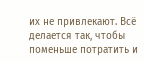их не привлекают. Всё делается так, чтобы поменьше потратить и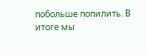побольше попилить. В итоге мы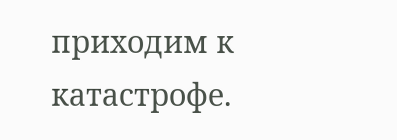приходим к катастрофе.